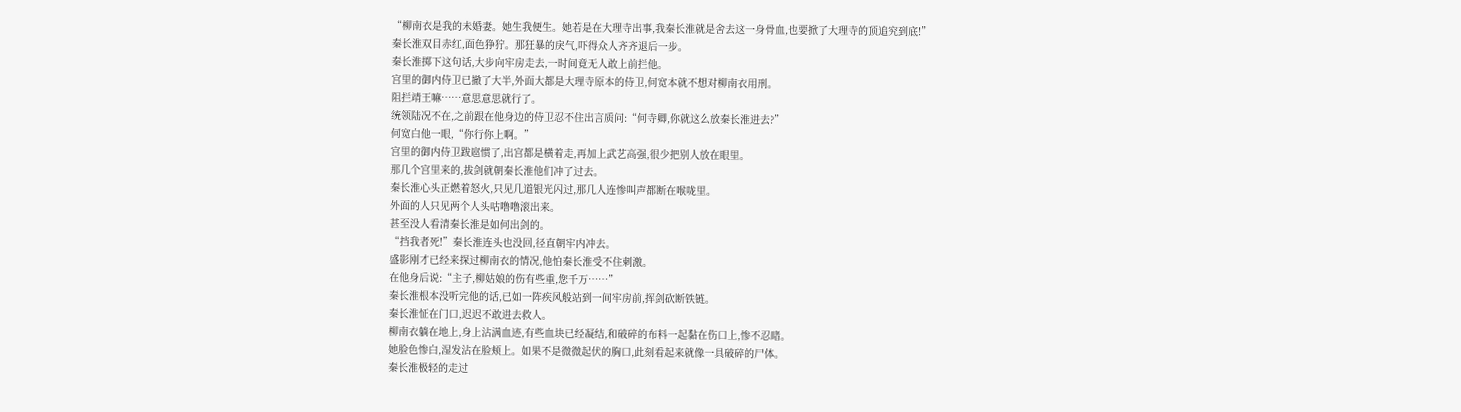“柳南衣是我的未婚妻。她生我便生。她若是在大理寺出事,我秦长淮就是舍去这一身骨血,也要掀了大理寺的顶追究到底!”
秦长淮双目赤红,面色狰狞。那狂暴的戾气,吓得众人齐齐退后一步。
秦长淮掷下这句话,大步向牢房走去,一时间竟无人敢上前拦他。
宫里的御内侍卫已撤了大半,外面大都是大理寺原本的侍卫,何宽本就不想对柳南衣用刑。
阻拦靖王嘛……意思意思就行了。
统领陆况不在,之前跟在他身边的侍卫忍不住出言质问:“何寺卿,你就这么放秦长淮进去?”
何宽白他一眼,“你行你上啊。”
宫里的御内侍卫跋扈惯了,出宫都是横着走,再加上武艺高强,很少把别人放在眼里。
那几个宫里来的,拔剑就朝秦长淮他们冲了过去。
秦长淮心头正燃着怒火,只见几道银光闪过,那几人连惨叫声都断在喉咙里。
外面的人只见两个人头咕噜噜滚出来。
甚至没人看清秦长淮是如何出剑的。
“挡我者死!”秦长淮连头也没回,径直朝牢内冲去。
盛影刚才已经来探过柳南衣的情况,他怕秦长淮受不住刺激。
在他身后说:“主子,柳姑娘的伤有些重,您千万……”
秦长淮根本没听完他的话,已如一阵疾风般站到一间牢房前,挥剑砍断铁链。
秦长淮怔在门口,迟迟不敢进去救人。
柳南衣躺在地上,身上沾满血迹,有些血块已经凝结,和破碎的布料一起黏在伤口上,惨不忍睹。
她脸色惨白,湿发沾在脸颊上。如果不是微微起伏的胸口,此刻看起来就像一具破碎的尸体。
秦长淮极轻的走过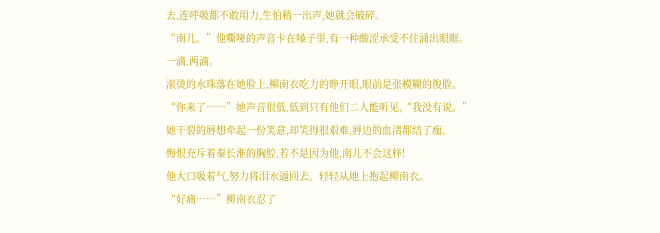去,连呼吸都不敢用力,生怕稍一出声,她就会破碎。
“南儿。”他嘶哑的声音卡在嗓子里,有一种酸涩承受不住涌出眼眶。
一滴,两滴。
滚烫的水珠落在她脸上,柳南衣吃力的睁开眼,眼前是张模糊的俊脸。
“你来了……”她声音很低,低到只有他们二人能听见,“我没有说。”
她干裂的唇想牵起一份笑意,却笑得很艰难,唇边的血渍都结了痂。
悔恨充斥着秦长淮的胸腔,若不是因为他,南儿不会这样!
他大口吸着气,努力将泪水逼回去。轻轻从地上抱起柳南衣。
“好痛……”柳南衣忍了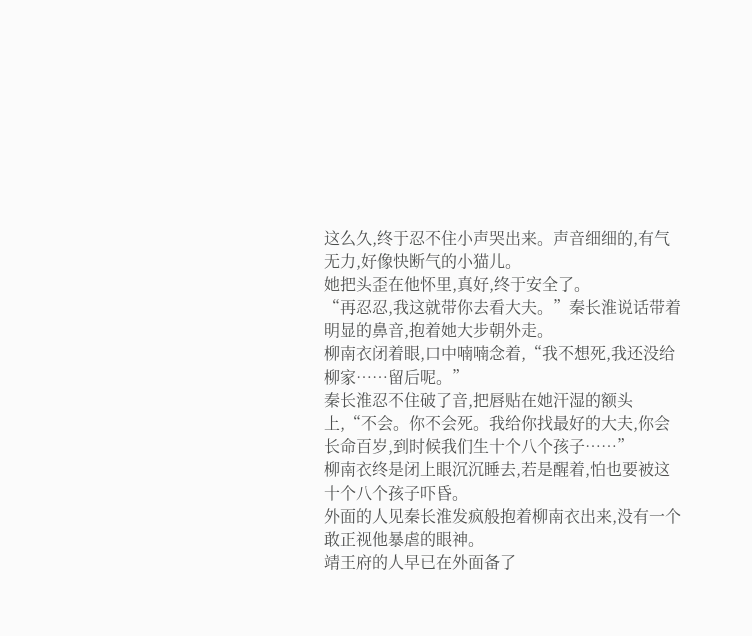这么久,终于忍不住小声哭出来。声音细细的,有气无力,好像快断气的小猫儿。
她把头歪在他怀里,真好,终于安全了。
“再忍忍,我这就带你去看大夫。”秦长淮说话带着明显的鼻音,抱着她大步朝外走。
柳南衣闭着眼,口中喃喃念着,“我不想死,我还没给柳家……留后呢。”
秦长淮忍不住破了音,把唇贴在她汗湿的额头上,“不会。你不会死。我给你找最好的大夫,你会长命百岁,到时候我们生十个八个孩子……”
柳南衣终是闭上眼沉沉睡去,若是醒着,怕也要被这十个八个孩子吓昏。
外面的人见秦长淮发疯般抱着柳南衣出来,没有一个敢正视他暴虐的眼神。
靖王府的人早已在外面备了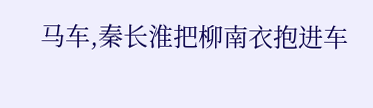马车,秦长淮把柳南衣抱进车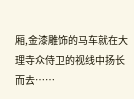厢,金漆雕饰的马车就在大理寺众侍卫的视线中扬长而去……